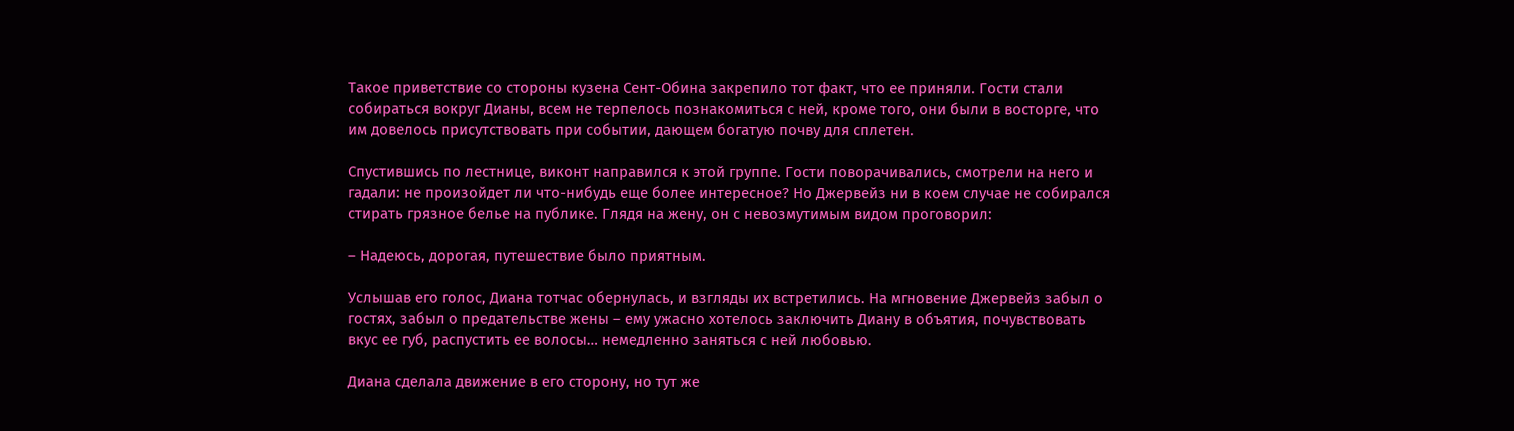Такое приветствие со стороны кузена Сент-Обина закрепило тот факт, что ее приняли. Гости стали собираться вокруг Дианы, всем не терпелось познакомиться с ней, кроме того, они были в восторге, что им довелось присутствовать при событии, дающем богатую почву для сплетен.

Спустившись по лестнице, виконт направился к этой группе. Гости поворачивались, смотрели на него и гадали: не произойдет ли что-нибудь еще более интересное? Но Джервейз ни в коем случае не собирался стирать грязное белье на публике. Глядя на жену, он с невозмутимым видом проговорил:

– Надеюсь, дорогая, путешествие было приятным.

Услышав его голос, Диана тотчас обернулась, и взгляды их встретились. На мгновение Джервейз забыл о гостях, забыл о предательстве жены – ему ужасно хотелось заключить Диану в объятия, почувствовать вкус ее губ, распустить ее волосы… немедленно заняться с ней любовью.

Диана сделала движение в его сторону, но тут же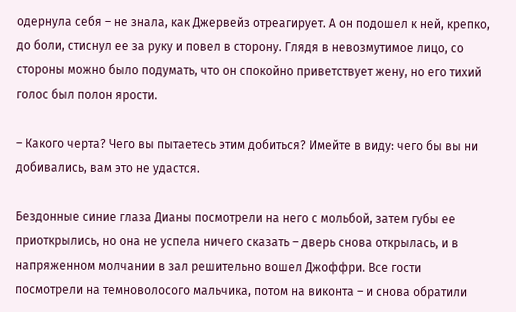одернула себя – не знала, как Джервейз отреагирует. А он подошел к ней, крепко, до боли, стиснул ее за руку и повел в сторону. Глядя в невозмутимое лицо, со стороны можно было подумать, что он спокойно приветствует жену, но его тихий голос был полон ярости.

– Какого черта? Чего вы пытаетесь этим добиться? Имейте в виду: чего бы вы ни добивались, вам это не удастся.

Бездонные синие глаза Дианы посмотрели на него с мольбой, затем губы ее приоткрылись, но она не успела ничего сказать – дверь снова открылась, и в напряженном молчании в зал решительно вошел Джоффри. Все гости посмотрели на темноволосого мальчика, потом на виконта – и снова обратили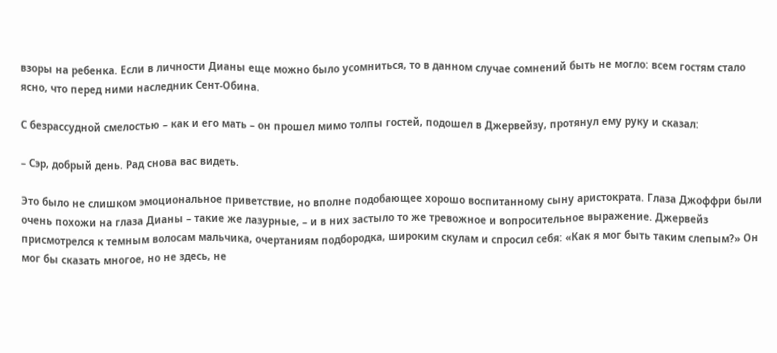взоры на ребенка. Если в личности Дианы еще можно было усомниться, то в данном случае сомнений быть не могло: всем гостям стало ясно, что перед ними наследник Сент-Обина.

С безрассудной смелостью – как и его мать – он прошел мимо толпы гостей, подошел в Джервейзу, протянул ему руку и сказал:

– Сэр, добрый день. Рад снова вас видеть.

Это было не слишком эмоциональное приветствие, но вполне подобающее хорошо воспитанному сыну аристократа. Глаза Джоффри были очень похожи на глаза Дианы – такие же лазурные, – и в них застыло то же тревожное и вопросительное выражение. Джервейз присмотрелся к темным волосам мальчика, очертаниям подбородка, широким скулам и спросил себя: «Как я мог быть таким слепым?» Он мог бы сказать многое, но не здесь, не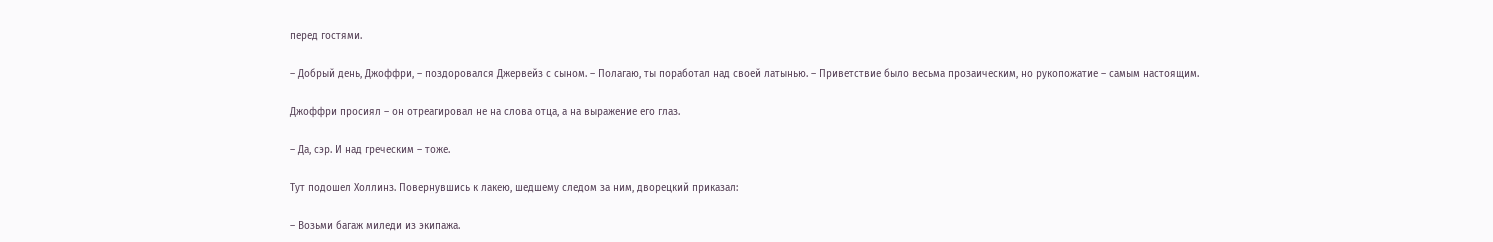перед гостями.

– Добрый день, Джоффри, – поздоровался Джервейз с сыном. – Полагаю, ты поработал над своей латынью. – Приветствие было весьма прозаическим, но рукопожатие – самым настоящим.

Джоффри просиял – он отреагировал не на слова отца, а на выражение его глаз.

– Да, сэр. И над греческим – тоже.

Тут подошел Холлинз. Повернувшись к лакею, шедшему следом за ним, дворецкий приказал:

– Возьми багаж миледи из экипажа.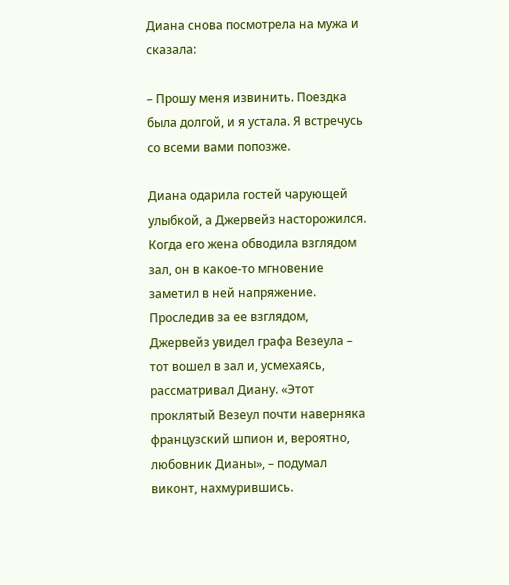Диана снова посмотрела на мужа и сказала:

– Прошу меня извинить. Поездка была долгой, и я устала. Я встречусь со всеми вами попозже.

Диана одарила гостей чарующей улыбкой, а Джервейз насторожился. Когда его жена обводила взглядом зал, он в какое-то мгновение заметил в ней напряжение. Проследив за ее взглядом, Джервейз увидел графа Везеула – тот вошел в зал и, усмехаясь, рассматривал Диану. «Этот проклятый Везеул почти наверняка французский шпион и, вероятно, любовник Дианы», – подумал виконт, нахмурившись.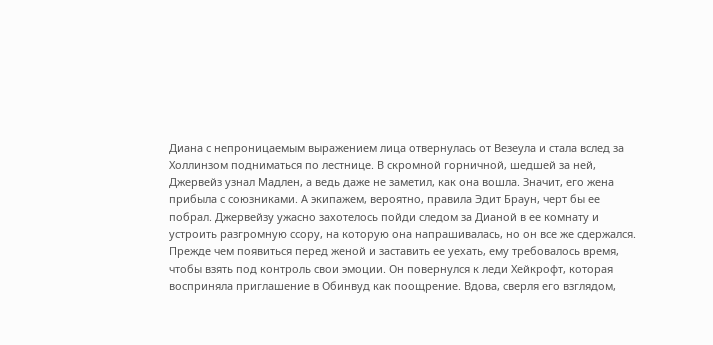Диана с непроницаемым выражением лица отвернулась от Везеула и стала вслед за Холлинзом подниматься по лестнице. В скромной горничной, шедшей за ней, Джервейз узнал Мадлен, а ведь даже не заметил, как она вошла. Значит, его жена прибыла с союзниками. А экипажем, вероятно, правила Эдит Браун, черт бы ее побрал. Джервейзу ужасно захотелось пойди следом за Дианой в ее комнату и устроить разгромную ссору, на которую она напрашивалась, но он все же сдержался. Прежде чем появиться перед женой и заставить ее уехать, ему требовалось время, чтобы взять под контроль свои эмоции. Он повернулся к леди Хейкрофт, которая восприняла приглашение в Обинвуд как поощрение. Вдова, сверля его взглядом,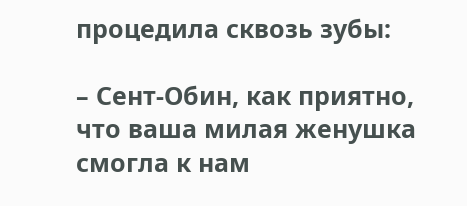процедила сквозь зубы:

– Сент-Обин, как приятно, что ваша милая женушка смогла к нам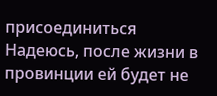присоединиться Надеюсь, после жизни в провинции ей будет не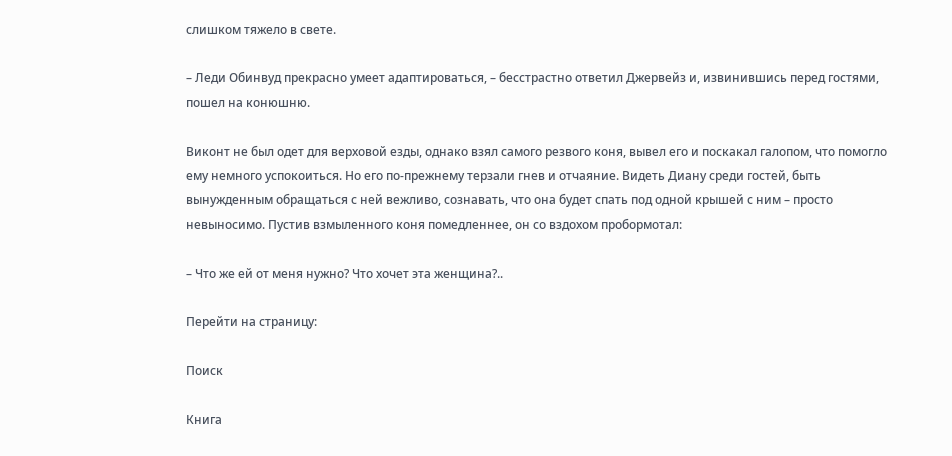слишком тяжело в свете.

– Леди Обинвуд прекрасно умеет адаптироваться, – бесстрастно ответил Джервейз и, извинившись перед гостями, пошел на конюшню.

Виконт не был одет для верховой езды, однако взял самого резвого коня, вывел его и поскакал галопом, что помогло ему немного успокоиться. Но его по-прежнему терзали гнев и отчаяние. Видеть Диану среди гостей, быть вынужденным обращаться с ней вежливо, сознавать, что она будет спать под одной крышей с ним – просто невыносимо. Пустив взмыленного коня помедленнее, он со вздохом пробормотал:

– Что же ей от меня нужно? Что хочет эта женщина?..

Перейти на страницу:

Поиск

Книга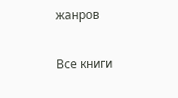жанров

Все книги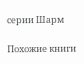серии Шарм

Похожие книги